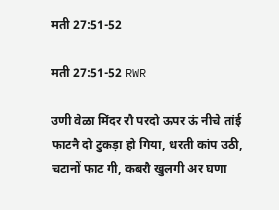मती 27:51-52

मती 27:51-52 RWR

उणी वेळा मिंदर रौ परदो ऊपर ऊं नीचे तांई फाटनै दो टुकड़ा हो गिया, धरती कांप उठी, चटानों फाट गी, कबरौ खुलगी अर घणा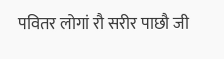पवितर लोगां रौ सरीर पाछौ जी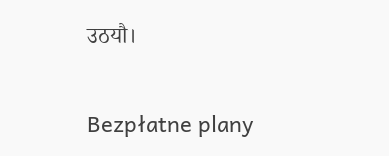उठयौ।

Bezpłatne plany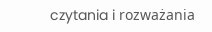czytania i rozważania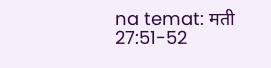na temat: मती 27:51-52